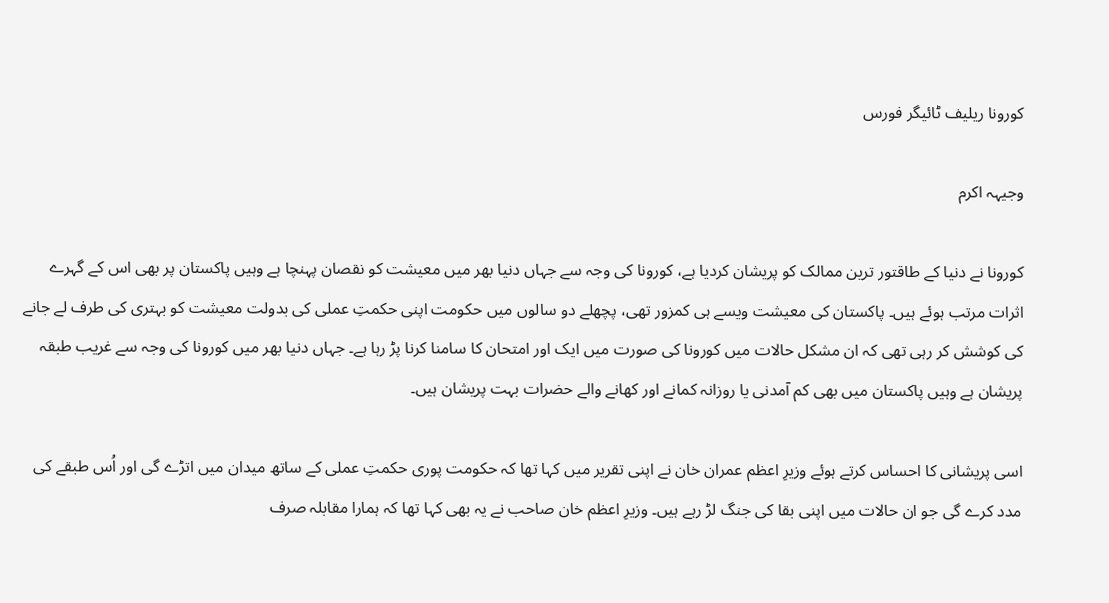کورونا ریلیف ٹائیگر فورس

وجیہہ اکرم

کورونا نے دنیا کے طاقتور ترین ممالک کو پریشان کردیا ہے، کورونا کی وجہ سے جہاں دنیا بھر میں معیشت کو نقصان پہنچا ہے وہیں پاکستان پر بھی اس کے گہرے اثرات مرتب ہوئے ہیں۔ پاکستان کی معیشت ویسے ہی کمزور تھی، پچھلے دو سالوں میں حکومت اپنی حکمتِ عملی کی بدولت معیشت کو بہتری کی طرف لے جانے کی کوشش کر رہی تھی کہ ان مشکل حالات میں کورونا کی صورت میں ایک اور امتحان کا سامنا کرنا پڑ رہا ہے۔ جہاں دنیا بھر میں کورونا کی وجہ سے غریب طبقہ پریشان ہے وہیں پاکستان میں بھی کم آمدنی یا روزانہ کمانے اور کھانے والے حضرات بہت پریشان ہیں۔

اسی پریشانی کا احساس کرتے ہوئے وزیرِ اعظم عمران خان نے اپنی تقریر میں کہا تھا کہ حکومت پوری حکمتِ عملی کے ساتھ میدان میں اتڑے گی اور اُس طبقے کی مدد کرے گی جو ان حالات میں اپنی بقا کی جنگ لڑ رہے ہیں۔ وزیرِ اعظم خان صاحب نے یہ بھی کہا تھا کہ ہمارا مقابلہ صرف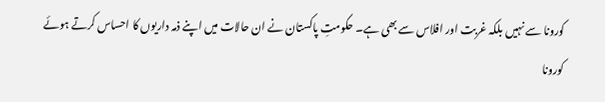کورونا سے نہیں بلکہ غربت اور افلاس سے بھی ہے۔ حکومتِ پاکستان نے ان حالات میں اپنے ذمہ داریوں کا احساس کرتے ہوئے کورونا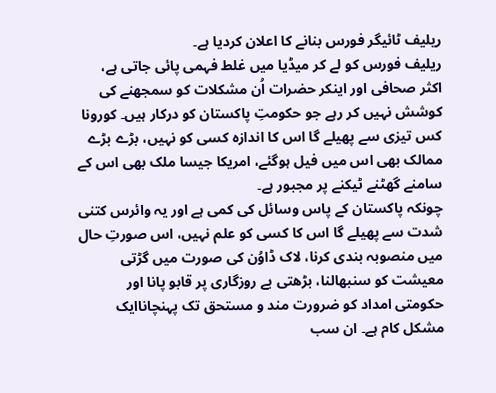ریلیف ٹائیگر فورس بنانے کا اعلان کردیا ہے۔
ریلیف فورس کو لے کر میڈیا میں غلط فہمی پائی جاتی ہے، اکثر صحافی اور اینکر حضرات اُن مشکلات کو سمجھنے کی کوشش نہیں کر رہے جو حکومتِ پاکستان کو درکار ہیں۔ کورونا کس تیزی سے پھیلے گا اس کا اندازہ کسی کو نہیں، بڑے بڑے ممالک بھی اس میں فیل ہوگئے، امریکا جیسا ملک بھی اس کے سامنے گھٹنے ٹیکنے پر مجبور ہے۔
چونکہ پاکستان کے پاس وسائل کی کمی ہے اور یہ وائرس کتنی شدت سے پھیلے گا اس کا کسی کو علم نہیں، اس صورتِ حال میں منصوبہ بندی کرنا، لاک ڈاوُن کی صورت میں گڑتی معیشت کو سنبھالنا، بڑھتی بے روزگاری پر قابو پانا اور حکومتی امداد کو ضرورت مند و مستحق تک پہنچاناایک مشکل کام ہے۔ ان سب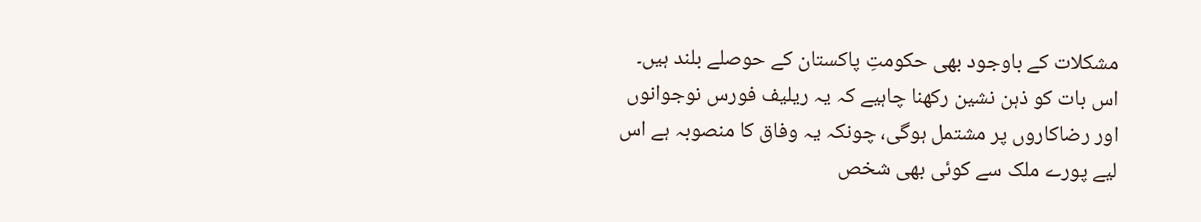مشکلات کے باوجود بھی حکومتِ پاکستان کے حوصلے بلند ہیں۔
اس بات کو ذہن نشین رکھنا چاہیے کہ یہ ریلیف فورس نوجوانوں اور رضاکاروں پر مشتمل ہوگی، چونکہ یہ وفاق کا منصوبہ ہے اس لیے پورے ملک سے کوئی بھی شخص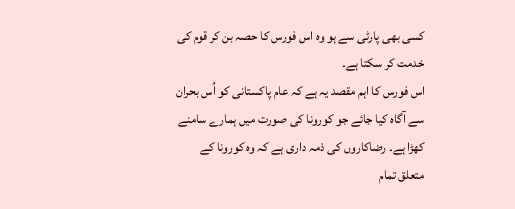کسی بھی پارٹی سے ہو وہ اس فورس کا حصہ بن کر قوم کی خدمت کر سکتا ہے۔
اس فورس کا اہم مقصد یہ ہے کہ عام پاکستانی کو اُس بحران سے آگاہ کیا جائے جو کورونا کی صورت میں ہمارے سامنے کھڑا ہے۔ رضاکاروں کی ذمہ داری ہے کہ وہ کورونا کے متعلق تمام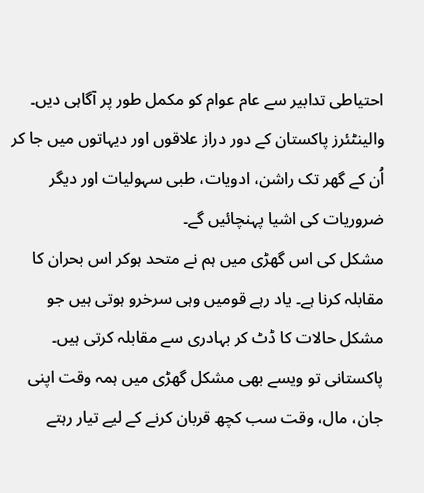احتیاطی تدابیر سے عام عوام کو مکمل طور پر آگاہی دیں۔
والینٹئرز پاکستان کے دور دراز علاقوں اور دیہاتوں میں جا کر اُن کے گھر تک راشن، ادویات، طبی سہولیات اور دیگر ضروریات کی اشیا پہنچائیں گے۔
مشکل کی اس گھڑی میں ہم نے متحد ہوکر اس بحران کا مقابلہ کرنا ہے۔ یاد رہے قومیں وہی سرخرو ہوتی ہیں جو مشکل حالات کا ڈٹ کر بہادری سے مقابلہ کرتی ہیں۔ پاکستانی تو ویسے بھی مشکل گھڑی میں ہمہ وقت اپنی جان، مال، وقت سب کچھ قربان کرنے کے لیے تیار رہتے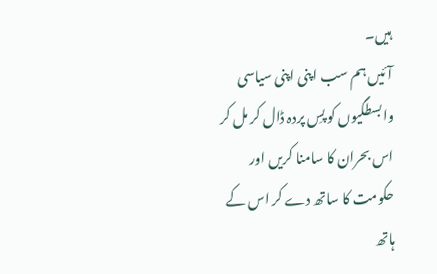ہیں۔
آئیں ہم سب اپنی اپنی سیاسی وابسطگیوں کو پسِ پردہ ڈال کر مل کر اس بحران کا سامنا کریں اور حکومت کا ساتھ دے کر اس کے ہاتھ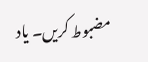مضبوط کریں۔ یاد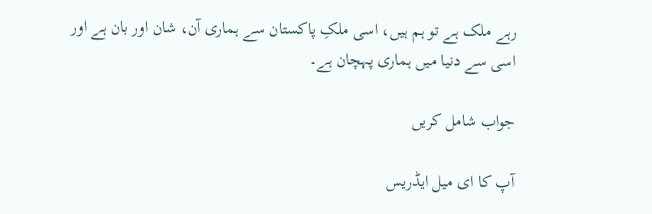رہے ملک ہے تو ہم ہیں، اسی ملکِ پاکستان سے ہماری آن، شان اور بان ہے اور اسی سے دنیا میں ہماری پہچان ہے۔

جواب شامل کریں

آپ کا ای میل ایڈریس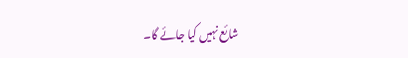شائع نہیں کیا جائے گا۔